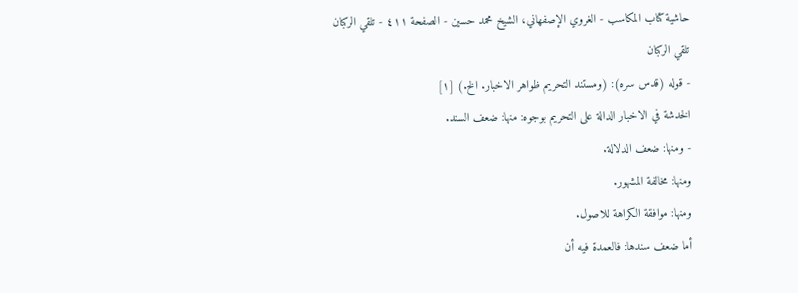حاشية كتاب المكاسب - الغروي الإصفهاني، الشيخ محمد حسين - الصفحة ٤١١ - تلقي الركبان
تلقي الركبان
- قوله (قدس سره): (ومستند التحريم ظواهر الاخبار. الخ.) [١]
الخدشة في الاخبار الدالة على التحريم بوجوه: منها: ضعف السند.
- ومنها: ضعف الدلالة.
ومنها: مخالفة المشهور.
ومنها: موافقة الكراهة للاصول.
أما ضعف سندها: فالعمدة فيه أن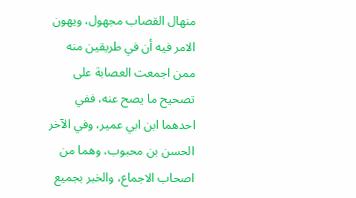منهال القصاب مجهول، ويهون الامر فيه أن في طريقين منه ممن اجمعت العصابة على تصحيح ما يصح عنه، ففي احدهما ابن ابي عمير، وفي الآخر الحسن بن محبوب، وهما من اصحاب الاجماع، والخبر بجميع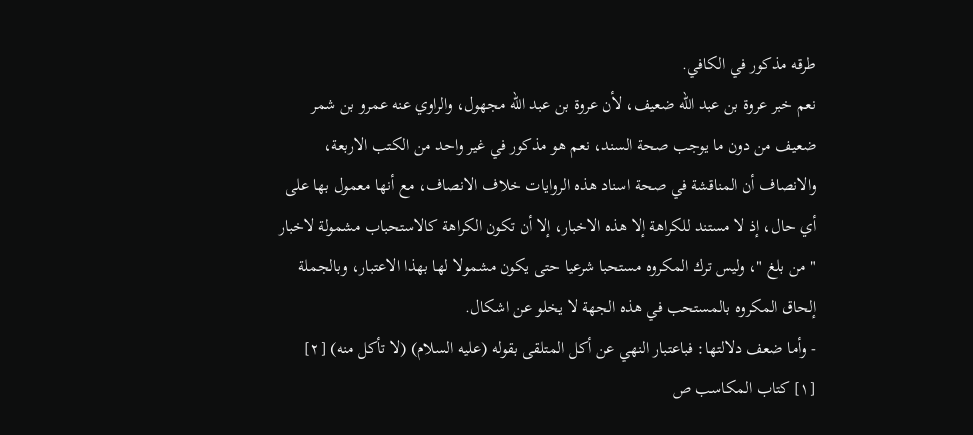طرقه مذكور في الكافي.
نعم خبر عروة بن عبد الله ضعيف، لأن عروة بن عبد الله مجهول، والراوي عنه عمرو بن شمر ضعيف من دون ما يوجب صحة السند، نعم هو مذكور في غير واحد من الكتب الاربعة، والانصاف أن المناقشة في صحة اسناد هذه الروايات خلاف الانصاف، مع أنها معمول بها على أي حال، إذ لا مستند للكراهة إلا هذه الاخبار، إلا أن تكون الكراهة كالاستحباب مشمولة لاخبار " من بلغ "، وليس ترك المكروه مستحبا شرعيا حتى يكون مشمولا لها بهذا الاعتبار، وبالجملة إلحاق المكروه بالمستحب في هذه الجهة لا يخلو عن اشكال.
- وأما ضعف دلالتها: فباعتبار النهي عن أكل المتلقى بقوله (عليه السلام) (لا تأكل منه) [٢]
[١] كتاب المكاسب ص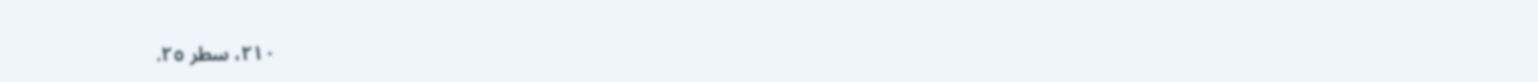٢١٠، سطر ٢٥.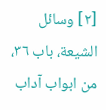[٢] وسائل الشيعة، باب ٣٦، من ابواب آداب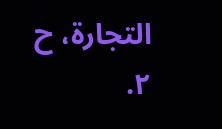التجارة، ح ٢.